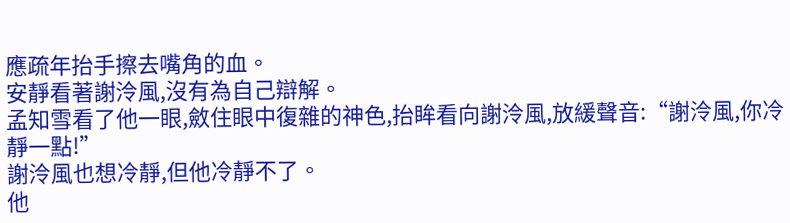應疏年抬手擦去嘴角的血。
安靜看著謝泠風,沒有為自己辯解。
孟知雪看了他一眼,斂住眼中復雜的神色,抬眸看向謝泠風,放緩聲音:“謝泠風,你冷靜一點!”
謝泠風也想冷靜,但他冷靜不了。
他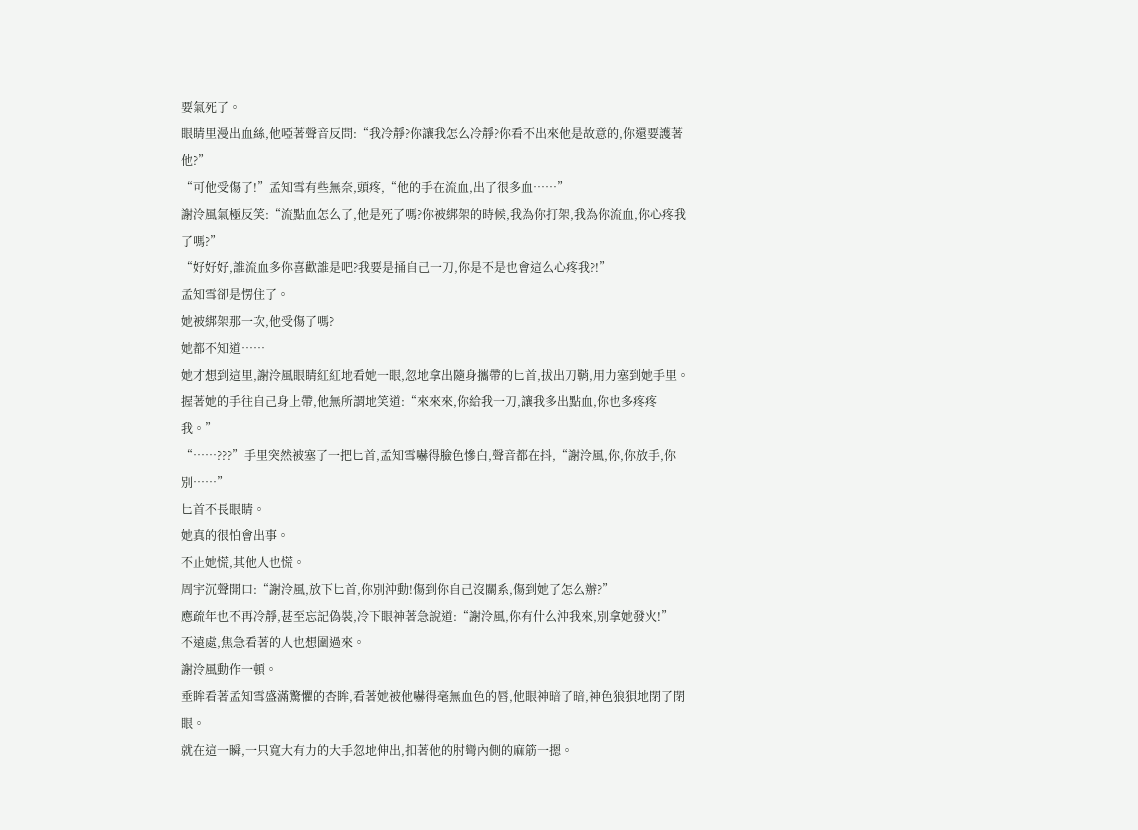要氣死了。
眼睛里漫出血絲,他啞著聲音反問:“我冷靜?你讓我怎么冷靜?你看不出來他是故意的,你還要護著他?”
“可他受傷了!”孟知雪有些無奈,頭疼,“他的手在流血,出了很多血……”
謝泠風氣極反笑:“流點血怎么了,他是死了嗎?你被綁架的時候,我為你打架,我為你流血,你心疼我了嗎?”
“好好好,誰流血多你喜歡誰是吧?我要是捅自己一刀,你是不是也會這么心疼我?!”
孟知雪卻是愣住了。
她被綁架那一次,他受傷了嗎?
她都不知道……
她才想到這里,謝泠風眼睛紅紅地看她一眼,忽地拿出隨身攜帶的匕首,拔出刀鞘,用力塞到她手里。
握著她的手往自己身上帶,他無所謂地笑道:“來來來,你給我一刀,讓我多出點血,你也多疼疼我。”
“……???”手里突然被塞了一把匕首,孟知雪嚇得臉色慘白,聲音都在抖,“謝泠風,你,你放手,你別……”
匕首不長眼睛。
她真的很怕會出事。
不止她慌,其他人也慌。
周宇沉聲開口:“謝泠風,放下匕首,你別沖動!傷到你自己沒關系,傷到她了怎么辦?”
應疏年也不再冷靜,甚至忘記偽裝,冷下眼神著急說道:“謝泠風,你有什么沖我來,別拿她發火!”
不遠處,焦急看著的人也想圍過來。
謝泠風動作一頓。
垂眸看著孟知雪盛滿驚懼的杏眸,看著她被他嚇得毫無血色的唇,他眼神暗了暗,神色狼狽地閉了閉眼。
就在這一瞬,一只寬大有力的大手忽地伸出,扣著他的肘彎內側的麻筋一摁。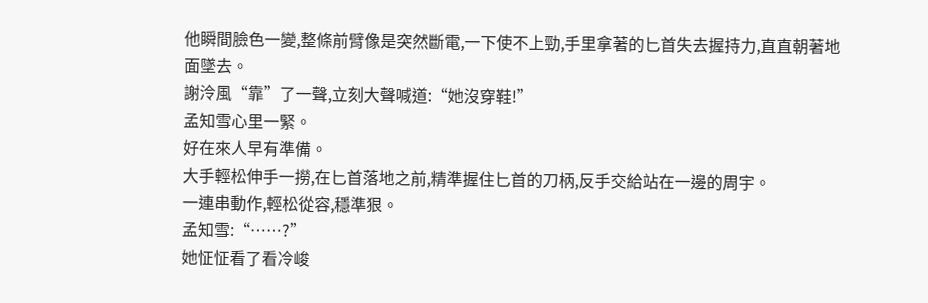他瞬間臉色一變,整條前臂像是突然斷電,一下使不上勁,手里拿著的匕首失去握持力,直直朝著地面墜去。
謝泠風“靠”了一聲,立刻大聲喊道:“她沒穿鞋!”
孟知雪心里一緊。
好在來人早有準備。
大手輕松伸手一撈,在匕首落地之前,精準握住匕首的刀柄,反手交給站在一邊的周宇。
一連串動作,輕松從容,穩準狠。
孟知雪:“……?”
她怔怔看了看冷峻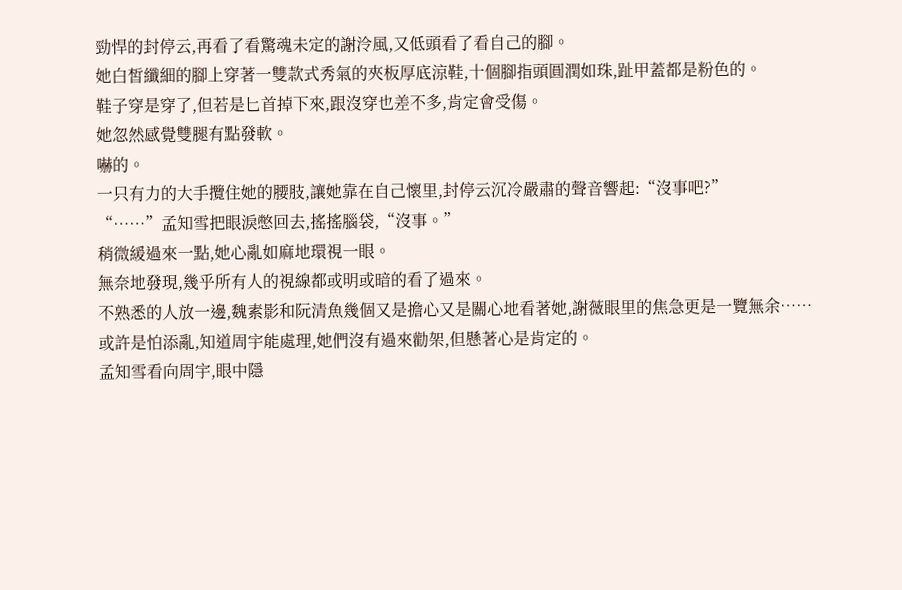勁悍的封停云,再看了看驚魂未定的謝泠風,又低頭看了看自己的腳。
她白皙纖細的腳上穿著一雙款式秀氣的夾板厚底涼鞋,十個腳指頭圓潤如珠,趾甲蓋都是粉色的。
鞋子穿是穿了,但若是匕首掉下來,跟沒穿也差不多,肯定會受傷。
她忽然感覺雙腿有點發軟。
嚇的。
一只有力的大手攬住她的腰肢,讓她靠在自己懷里,封停云沉冷嚴肅的聲音響起:“沒事吧?”
“……”孟知雪把眼淚憋回去,搖搖腦袋,“沒事。”
稍微緩過來一點,她心亂如麻地環視一眼。
無奈地發現,幾乎所有人的視線都或明或暗的看了過來。
不熟悉的人放一邊,魏素影和阮清魚幾個又是擔心又是關心地看著她,謝薇眼里的焦急更是一覽無余……
或許是怕添亂,知道周宇能處理,她們沒有過來勸架,但懸著心是肯定的。
孟知雪看向周宇,眼中隱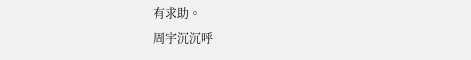有求助。
周宇沉沉呼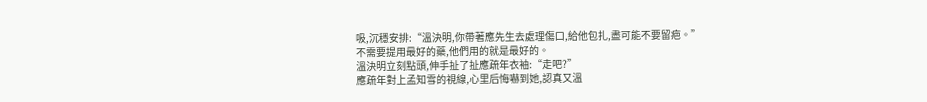吸,沉穩安排:“溫決明,你帶著應先生去處理傷口,給他包扎,盡可能不要留疤。”
不需要提用最好的藥,他們用的就是最好的。
溫決明立刻點頭,伸手扯了扯應疏年衣袖:“走吧?”
應疏年對上孟知雪的視線,心里后悔嚇到她,認真又溫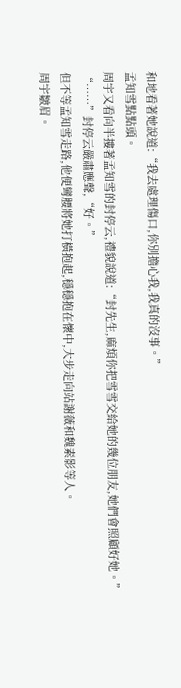和地看著她說道:“我去處理傷口,你別擔心我,我真的沒事。”
孟知雪點點頭。
周宇又看向半摟著孟知雪的封停云,禮貌說道:“封先生,麻煩你把雪雪交給她的幾位朋友,她們會照顧好她。”
“……”封停云嚴肅應聲,“好。”
但不等孟知雪走路,他便彎腰將她打橫抱起,穩穩抱在懷中,大步走向站謝薇和魏素影等人。
周宇皺眉。